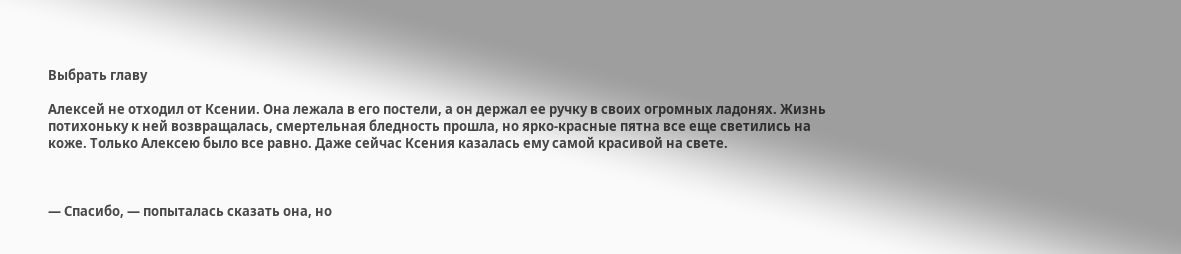Выбрать главу

Алексей не отходил от Ксении. Она лежала в его постели, а он держал ее ручку в своих огромных ладонях. Жизнь потихоньку к ней возвращалась, смертельная бледность прошла, но ярко-красные пятна все еще светились на коже. Только Алексею было все равно. Даже сейчас Ксения казалась ему самой красивой на свете.



— Спасибо, — попыталась сказать она, но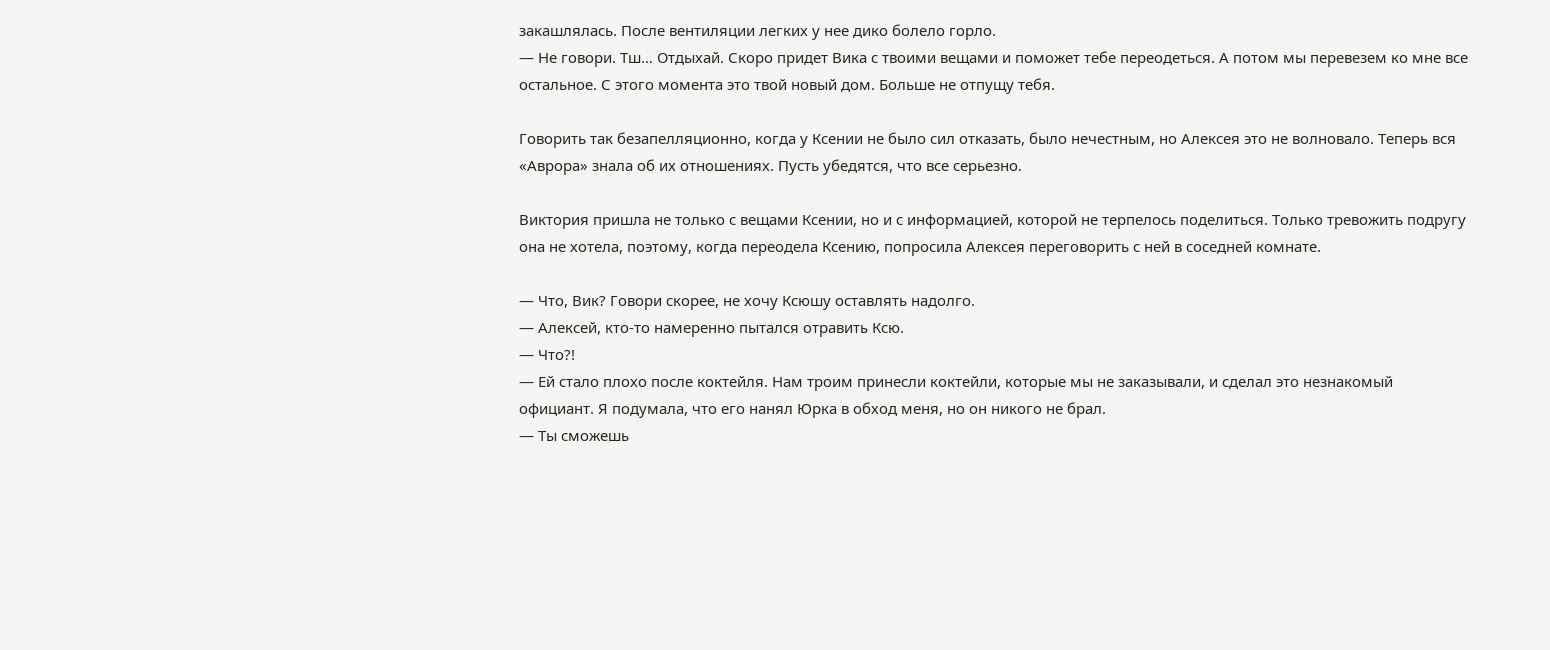закашлялась. После вентиляции легких у нее дико болело горло.
— Не говори. Тш… Отдыхай. Скоро придет Вика с твоими вещами и поможет тебе переодеться. А потом мы перевезем ко мне все остальное. С этого момента это твой новый дом. Больше не отпущу тебя.

Говорить так безапелляционно, когда у Ксении не было сил отказать, было нечестным, но Алексея это не волновало. Теперь вся «Аврора» знала об их отношениях. Пусть убедятся, что все серьезно.

Виктория пришла не только с вещами Ксении, но и с информацией, которой не терпелось поделиться. Только тревожить подругу она не хотела, поэтому, когда переодела Ксению, попросила Алексея переговорить с ней в соседней комнате.

— Что, Вик? Говори скорее, не хочу Ксюшу оставлять надолго.
— Алексей, кто-то намеренно пытался отравить Ксю.
— Что?!
— Ей стало плохо после коктейля. Нам троим принесли коктейли, которые мы не заказывали, и сделал это незнакомый официант. Я подумала, что его нанял Юрка в обход меня, но он никого не брал.
— Ты сможешь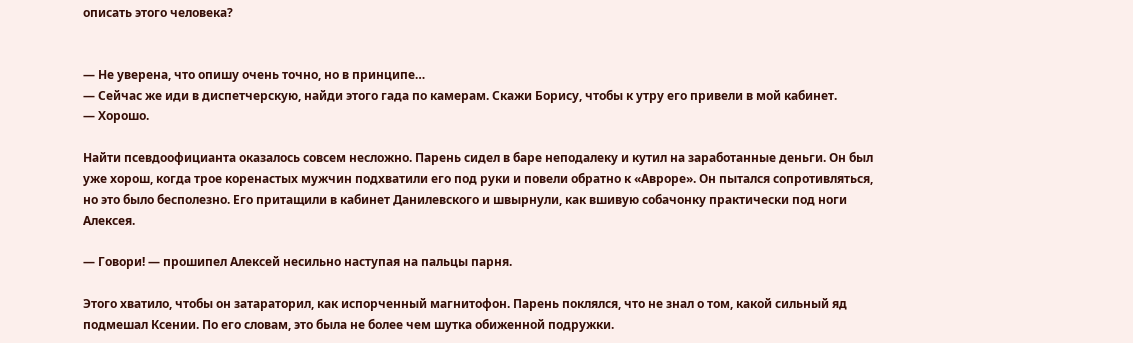описать этого человека?


— Не уверена, что опишу очень точно, но в принципе…
— Сейчас же иди в диспетчерскую, найди этого гада по камерам. Скажи Борису, чтобы к утру его привели в мой кабинет.
— Хорошо.

Найти псевдоофицианта оказалось совсем несложно. Парень сидел в баре неподалеку и кутил на заработанные деньги. Он был уже хорош, когда трое коренастых мужчин подхватили его под руки и повели обратно к «Авроре». Он пытался сопротивляться, но это было бесполезно. Его притащили в кабинет Данилевского и швырнули, как вшивую собачонку практически под ноги Алексея.

— Говори! — прошипел Алексей несильно наступая на пальцы парня.

Этого хватило, чтобы он затараторил, как испорченный магнитофон. Парень поклялся, что не знал о том, какой сильный яд подмешал Ксении. По его словам, это была не более чем шутка обиженной подружки.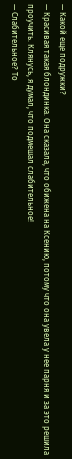— Какой еще подружки?
— Красивая такая блондинка. Она сказала, что обижена на Ксению, потому что она увела у нее парня и за это решила проучить. Клянусь, я думал, что подмешал слабительное!
— Слабительное? То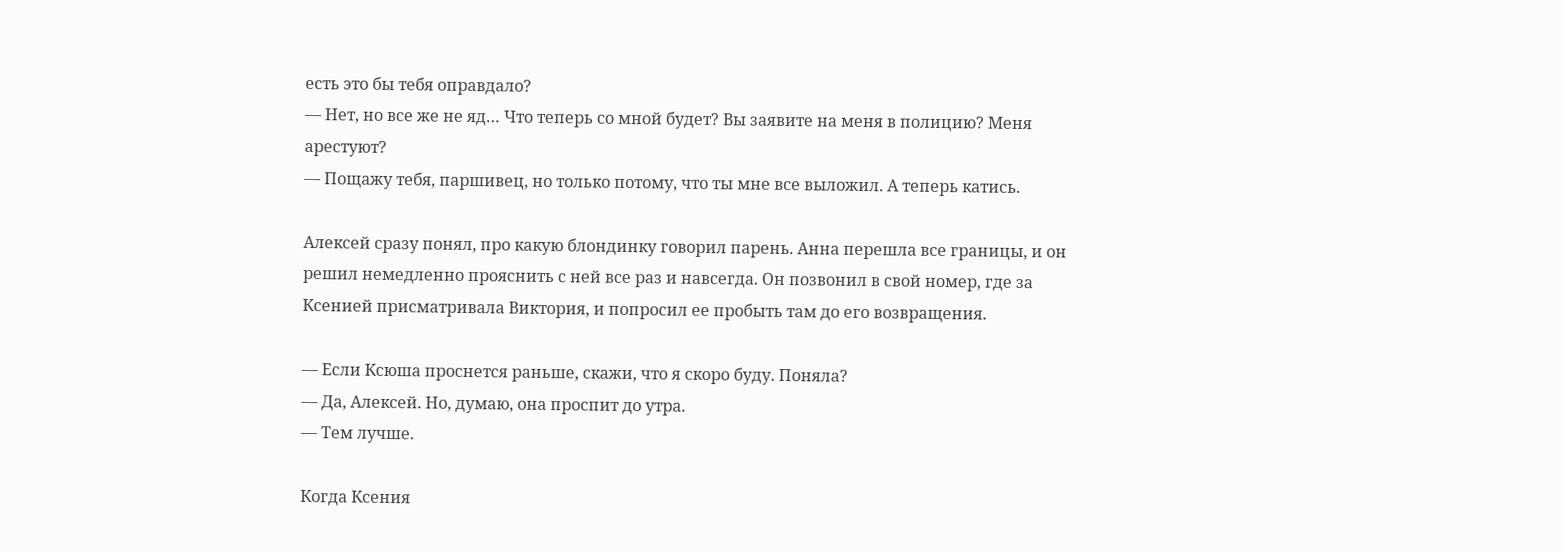есть это бы тебя оправдало?
— Нет, но все же не яд… Что теперь со мной будет? Вы заявите на меня в полицию? Меня арестуют?
— Пощажу тебя, паршивец, но только потому, что ты мне все выложил. А теперь катись.

Алексей сразу понял, про какую блондинку говорил парень. Анна перешла все границы, и он решил немедленно прояснить с ней все раз и навсегда. Он позвонил в свой номер, где за Ксенией присматривала Виктория, и попросил ее пробыть там до его возвращения.

— Если Ксюша проснется раньше, скажи, что я скоро буду. Поняла?
— Да, Алексей. Но, думаю, она проспит до утра.
— Тем лучше.

Когда Ксения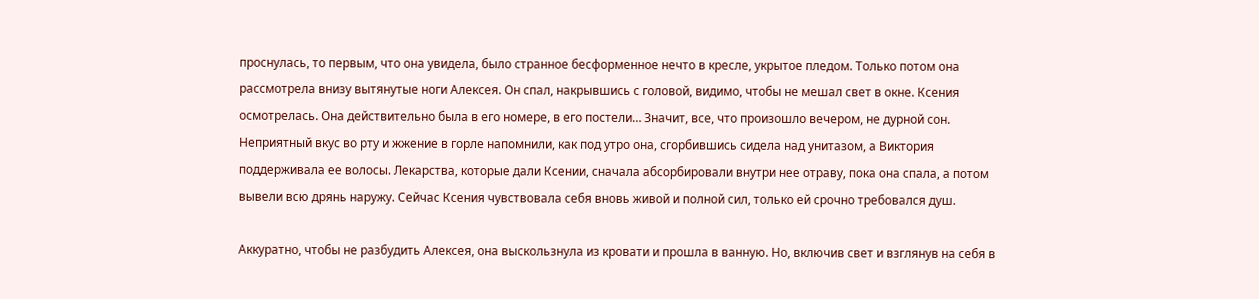проснулась, то первым, что она увидела, было странное бесформенное нечто в кресле, укрытое пледом. Только потом она рассмотрела внизу вытянутые ноги Алексея. Он спал, накрывшись с головой, видимо, чтобы не мешал свет в окне. Ксения осмотрелась. Она действительно была в его номере, в его постели… Значит, все, что произошло вечером, не дурной сон. Неприятный вкус во рту и жжение в горле напомнили, как под утро она, сгорбившись сидела над унитазом, а Виктория поддерживала ее волосы. Лекарства, которые дали Ксении, сначала абсорбировали внутри нее отраву, пока она спала, а потом вывели всю дрянь наружу. Сейчас Ксения чувствовала себя вновь живой и полной сил, только ей срочно требовался душ.

Аккуратно, чтобы не разбудить Алексея, она выскользнула из кровати и прошла в ванную. Но, включив свет и взглянув на себя в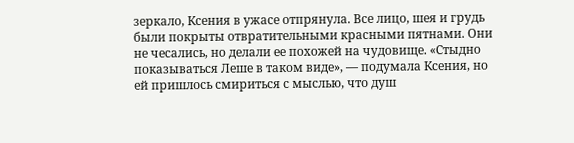зеркало, Ксения в ужасе отпрянула. Все лицо, шея и грудь были покрыты отвратительными красными пятнами. Они не чесались, но делали ее похожей на чудовище. «Стыдно показываться Леше в таком виде», — подумала Ксения, но ей пришлось смириться с мыслью, что душ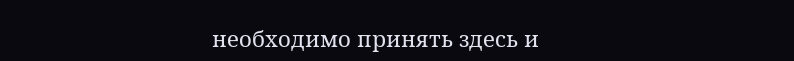необходимо принять здесь и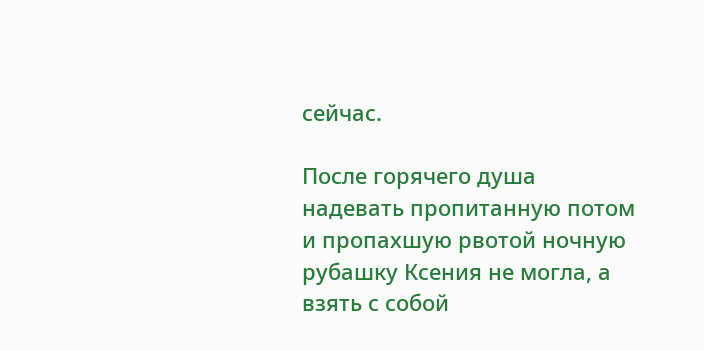сейчас.

После горячего душа надевать пропитанную потом и пропахшую рвотой ночную рубашку Ксения не могла, а взять с собой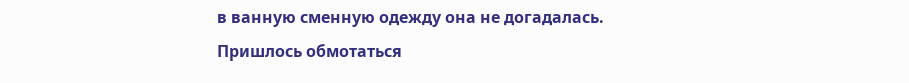в ванную сменную одежду она не догадалась. Пришлось обмотаться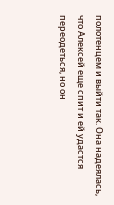полотенцем и выйти так. Она надеялась, что Алексей еще спит и ей удастся переодеться, но он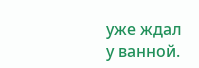уже ждал у ванной.